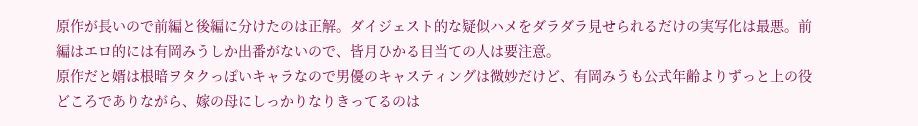原作が長いので前編と後編に分けたのは正解。ダイジェスト的な疑似ハメをダラダラ見せられるだけの実写化は最悪。前編はエロ的には有岡みうしか出番がないので、皆月ひかる目当ての人は要注意。
原作だと婿は根暗ヲタクっぽいキャラなので男優のキャスティングは微妙だけど、有岡みうも公式年齢よりずっと上の役どころでありながら、嫁の母にしっかりなりきってるのは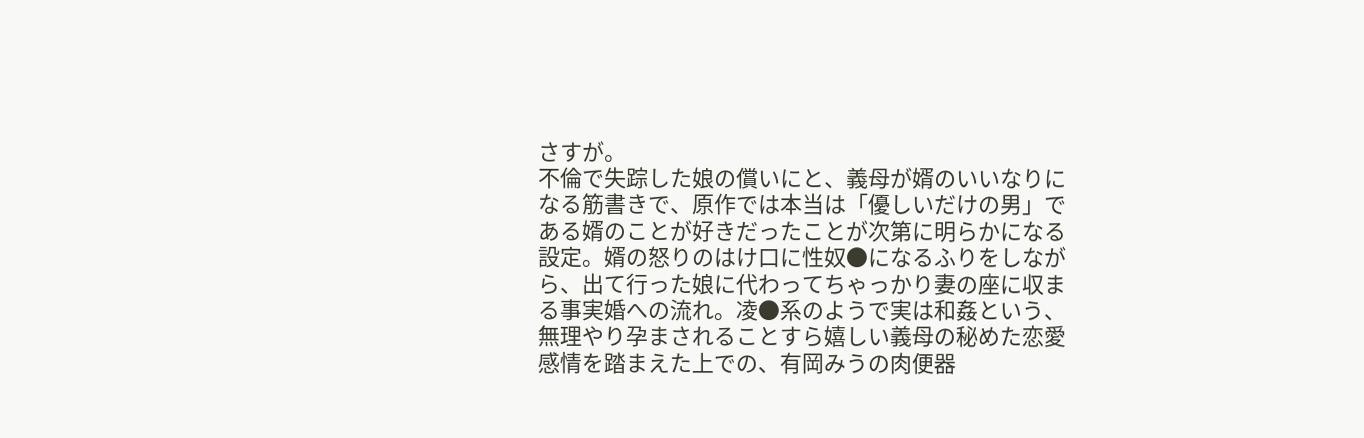さすが。
不倫で失踪した娘の償いにと、義母が婿のいいなりになる筋書きで、原作では本当は「優しいだけの男」である婿のことが好きだったことが次第に明らかになる設定。婿の怒りのはけ口に性奴●になるふりをしながら、出て行った娘に代わってちゃっかり妻の座に収まる事実婚への流れ。凌●系のようで実は和姦という、無理やり孕まされることすら嬉しい義母の秘めた恋愛感情を踏まえた上での、有岡みうの肉便器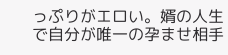っぷりがエロい。婿の人生で自分が唯一の孕ませ相手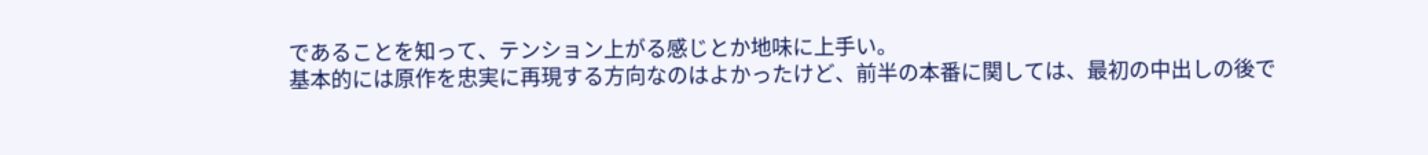であることを知って、テンション上がる感じとか地味に上手い。
基本的には原作を忠実に再現する方向なのはよかったけど、前半の本番に関しては、最初の中出しの後で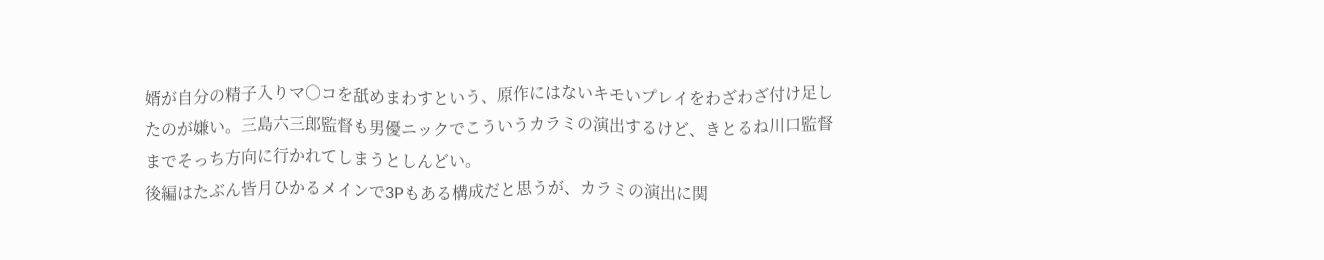婿が自分の精子入りマ○コを舐めまわすという、原作にはないキモいプレイをわざわざ付け足したのが嫌い。三島六三郎監督も男優ニックでこういうカラミの演出するけど、きとるね川口監督までそっち方向に行かれてしまうとしんどい。
後編はたぶん皆月ひかるメインで3Pもある構成だと思うが、カラミの演出に関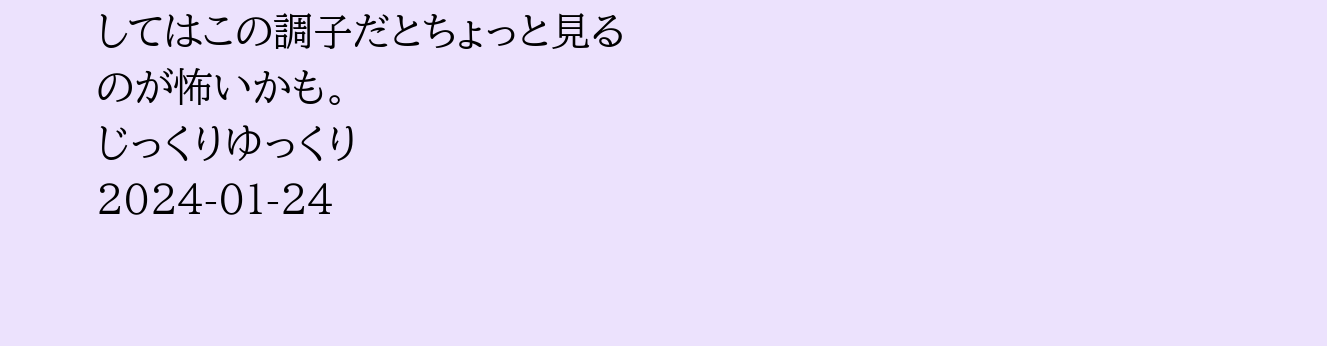してはこの調子だとちょっと見るのが怖いかも。
じっくりゆっくり
2024-01-24